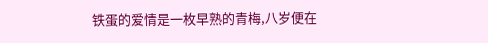铁蛋的爱情是一枚早熟的青梅,八岁便在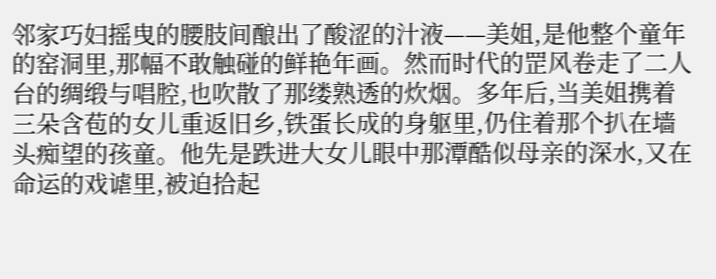邻家巧妇摇曳的腰肢间酿出了酸涩的汁液——美姐,是他整个童年的窑洞里,那幅不敢触碰的鲜艳年画。然而时代的罡风卷走了二人台的绸缎与唱腔,也吹散了那缕熟透的炊烟。多年后,当美姐携着三朵含苞的女儿重返旧乡,铁蛋长成的身躯里,仍住着那个扒在墙头痴望的孩童。他先是跌进大女儿眼中那潭酷似母亲的深水,又在命运的戏谑里,被迫拾起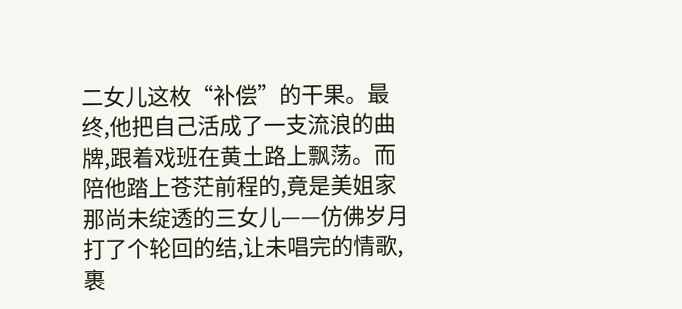二女儿这枚“补偿”的干果。最终,他把自己活成了一支流浪的曲牌,跟着戏班在黄土路上飘荡。而陪他踏上苍茫前程的,竟是美姐家那尚未绽透的三女儿——仿佛岁月打了个轮回的结,让未唱完的情歌,裹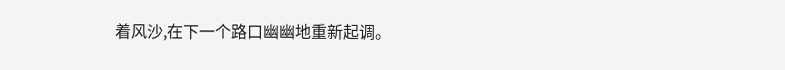着风沙,在下一个路口幽幽地重新起调。